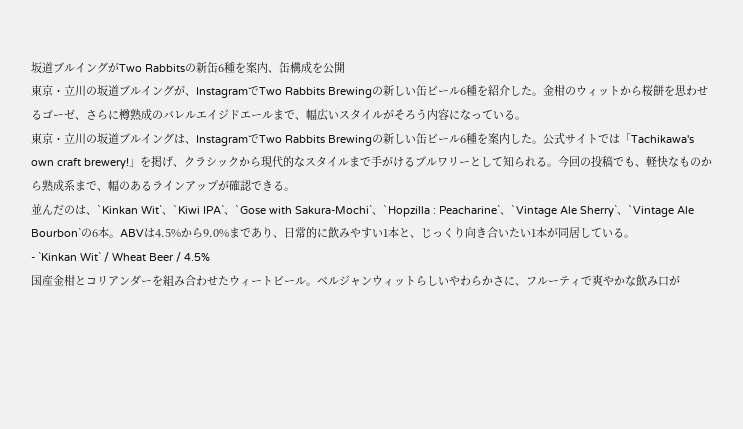坂道ブルイングがTwo Rabbitsの新缶6種を案内、缶構成を公開
東京・立川の坂道ブルイングが、InstagramでTwo Rabbits Brewingの新しい缶ビール6種を紹介した。金柑のウィットから桜餅を思わせるゴーゼ、さらに樽熟成のバレルエイジドエールまで、幅広いスタイルがそろう内容になっている。
東京・立川の坂道ブルイングは、InstagramでTwo Rabbits Brewingの新しい缶ビール6種を案内した。公式サイトでは「Tachikawa's own craft brewery!」を掲げ、クラシックから現代的なスタイルまで手がけるブルワリーとして知られる。今回の投稿でも、軽快なものから熟成系まで、幅のあるラインアップが確認できる。
並んだのは、`Kinkan Wit`、`Kiwi IPA`、`Gose with Sakura-Mochi`、`Hopzilla : Peacharine`、`Vintage Ale Sherry`、`Vintage Ale Bourbon`の6本。ABVは4.5%から9.0%まであり、日常的に飲みやすい1本と、じっくり向き合いたい1本が同居している。
- `Kinkan Wit` / Wheat Beer / 4.5%
国産金柑とコリアンダーを組み合わせたウィートビール。ベルジャンウィットらしいやわらかさに、フルーティで爽やかな飲み口が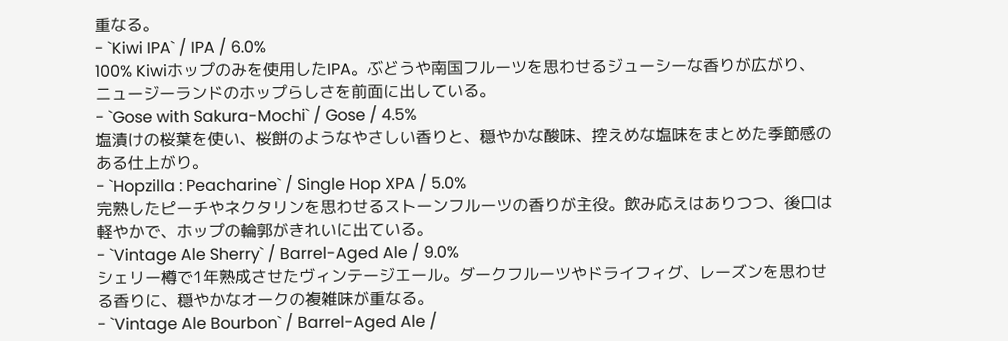重なる。
- `Kiwi IPA` / IPA / 6.0%
100% Kiwiホップのみを使用したIPA。ぶどうや南国フルーツを思わせるジューシーな香りが広がり、ニュージーランドのホップらしさを前面に出している。
- `Gose with Sakura-Mochi` / Gose / 4.5%
塩漬けの桜葉を使い、桜餅のようなやさしい香りと、穏やかな酸味、控えめな塩味をまとめた季節感のある仕上がり。
- `Hopzilla : Peacharine` / Single Hop XPA / 5.0%
完熟したピーチやネクタリンを思わせるストーンフルーツの香りが主役。飲み応えはありつつ、後口は軽やかで、ホップの輪郭がきれいに出ている。
- `Vintage Ale Sherry` / Barrel-Aged Ale / 9.0%
シェリー樽で1年熟成させたヴィンテージエール。ダークフルーツやドライフィグ、レーズンを思わせる香りに、穏やかなオークの複雑味が重なる。
- `Vintage Ale Bourbon` / Barrel-Aged Ale /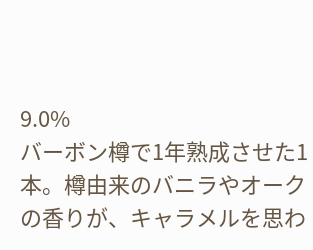9.0%
バーボン樽で1年熟成させた1本。樽由来のバニラやオークの香りが、キャラメルを思わ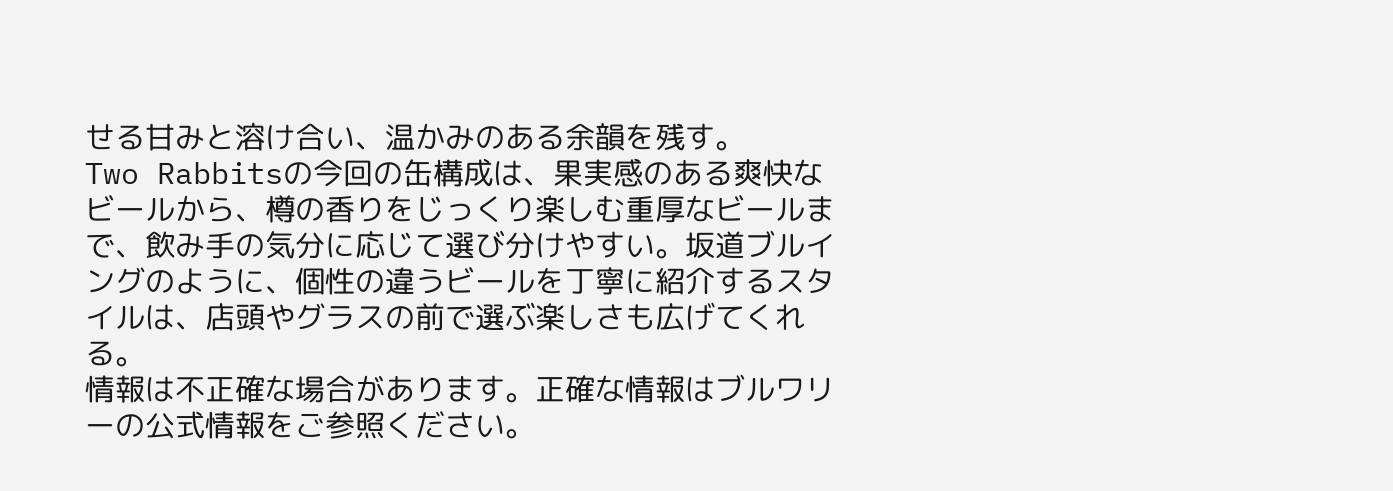せる甘みと溶け合い、温かみのある余韻を残す。
Two Rabbitsの今回の缶構成は、果実感のある爽快なビールから、樽の香りをじっくり楽しむ重厚なビールまで、飲み手の気分に応じて選び分けやすい。坂道ブルイングのように、個性の違うビールを丁寧に紹介するスタイルは、店頭やグラスの前で選ぶ楽しさも広げてくれる。
情報は不正確な場合があります。正確な情報はブルワリーの公式情報をご参照ください。